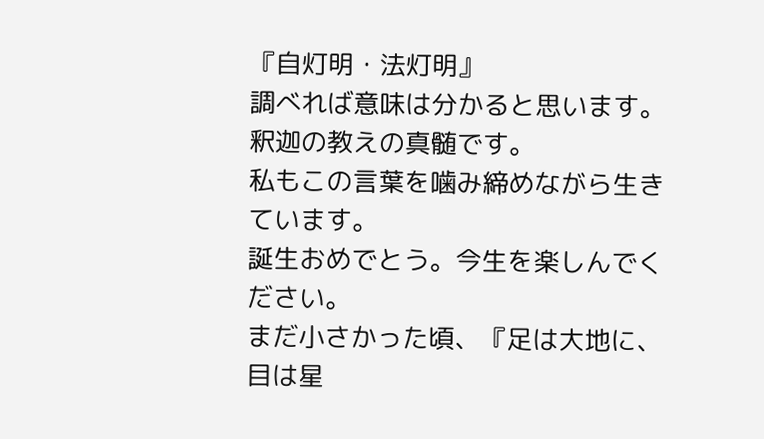『自灯明・法灯明』
調べれば意味は分かると思います。
釈迦の教えの真髄です。
私もこの言葉を噛み締めながら生きています。
誕生おめでとう。今生を楽しんでください。
まだ小さかった頃、『足は大地に、目は星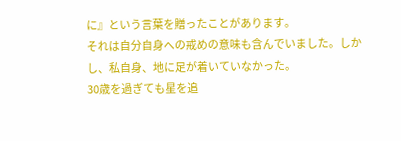に』という言葉を贈ったことがあります。
それは自分自身への戒めの意味も含んでいました。しかし、私自身、地に足が着いていなかった。
30歳を過ぎても星を追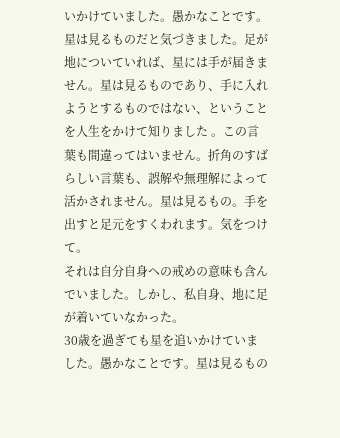いかけていました。愚かなことです。星は見るものだと気づきました。足が地についていれば、星には手が届きません。星は見るものであり、手に入れようとするものではない、ということを人生をかけて知りました 。この言葉も間違ってはいません。折角のすばらしい言葉も、誤解や無理解によって活かされません。星は見るもの。手を出すと足元をすくわれます。気をつけて。
それは自分自身への戒めの意味も含んでいました。しかし、私自身、地に足が着いていなかった。
30歳を過ぎても星を追いかけていました。愚かなことです。星は見るもの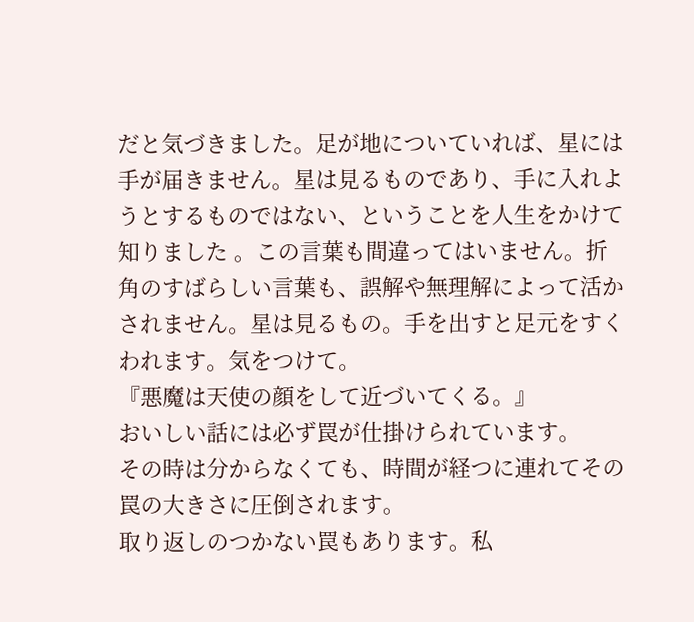だと気づきました。足が地についていれば、星には手が届きません。星は見るものであり、手に入れようとするものではない、ということを人生をかけて知りました 。この言葉も間違ってはいません。折角のすばらしい言葉も、誤解や無理解によって活かされません。星は見るもの。手を出すと足元をすくわれます。気をつけて。
『悪魔は天使の顔をして近づいてくる。』
おいしい話には必ず罠が仕掛けられています。
その時は分からなくても、時間が経つに連れてその罠の大きさに圧倒されます。
取り返しのつかない罠もあります。私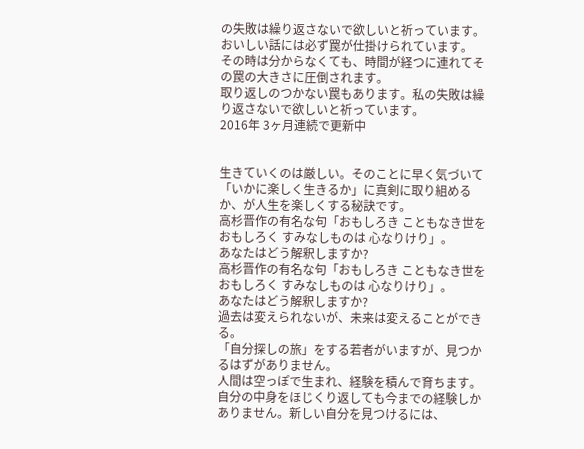の失敗は繰り返さないで欲しいと祈っています。
おいしい話には必ず罠が仕掛けられています。
その時は分からなくても、時間が経つに連れてその罠の大きさに圧倒されます。
取り返しのつかない罠もあります。私の失敗は繰り返さないで欲しいと祈っています。
2016年 3ヶ月連続で更新中


生きていくのは厳しい。そのことに早く気づいて「いかに楽しく生きるか」に真剣に取り組めるか、が人生を楽しくする秘訣です。
高杉晋作の有名な句「おもしろき こともなき世を おもしろく すみなしものは 心なりけり」。
あなたはどう解釈しますか?
高杉晋作の有名な句「おもしろき こともなき世を おもしろく すみなしものは 心なりけり」。
あなたはどう解釈しますか?
過去は変えられないが、未来は変えることができる。
「自分探しの旅」をする若者がいますが、見つかるはずがありません。
人間は空っぽで生まれ、経験を積んで育ちます。自分の中身をほじくり返しても今までの経験しかありません。新しい自分を見つけるには、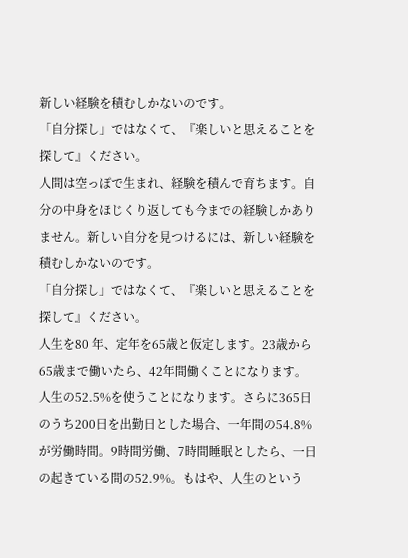新しい経験を積むしかないのです。
「自分探し」ではなくて、『楽しいと思えることを探して』ください。
人間は空っぽで生まれ、経験を積んで育ちます。自分の中身をほじくり返しても今までの経験しかありません。新しい自分を見つけるには、新しい経験を積むしかないのです。
「自分探し」ではなくて、『楽しいと思えることを探して』ください。
人生を80 年、定年を65歳と仮定します。23歳から65歳まで働いたら、42年間働くことになります。
人生の52.5%を使うことになります。さらに365日のうち200日を出勤日とした場合、一年間の54.8%が労働時間。9時間労働、7時間睡眠としたら、一日の起きている間の52.9%。もはや、人生のという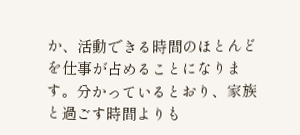か、活動できる時間のほとんどを仕事が占めることになります。分かっているとおり、家族と過ごす時間よりも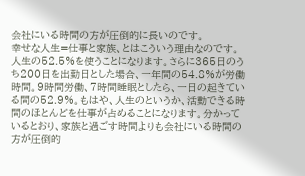会社にいる時間の方が圧倒的に長いのです。
幸せな人生=仕事と家族、とはこういう理由なのです。
人生の52.5%を使うことになります。さらに365日のうち200日を出勤日とした場合、一年間の54.8%が労働時間。9時間労働、7時間睡眠としたら、一日の起きている間の52.9%。もはや、人生のというか、活動できる時間のほとんどを仕事が占めることになります。分かっているとおり、家族と過ごす時間よりも会社にいる時間の方が圧倒的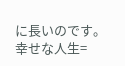に長いのです。
幸せな人生=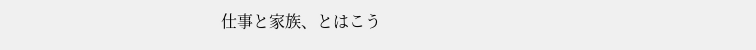仕事と家族、とはこう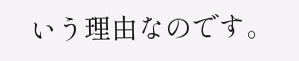いう理由なのです。